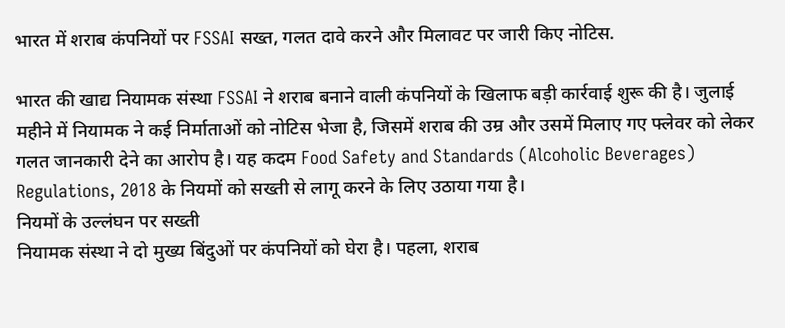भारत में शराब कंपनियों पर FSSAI सख्त, गलत दावे करने और मिलावट पर जारी किए नोटिस.

भारत की खाद्य नियामक संस्था FSSAI ने शराब बनाने वाली कंपनियों के खिलाफ बड़ी कार्रवाई शुरू की है। जुलाई महीने में नियामक ने कई निर्माताओं को नोटिस भेजा है, जिसमें शराब की उम्र और उसमें मिलाए गए फ्लेवर को लेकर गलत जानकारी देने का आरोप है। यह कदम Food Safety and Standards (Alcoholic Beverages) Regulations, 2018 के नियमों को सख्ती से लागू करने के लिए उठाया गया है।
नियमों के उल्लंघन पर सख्ती
नियामक संस्था ने दो मुख्य बिंदुओं पर कंपनियों को घेरा है। पहला, शराब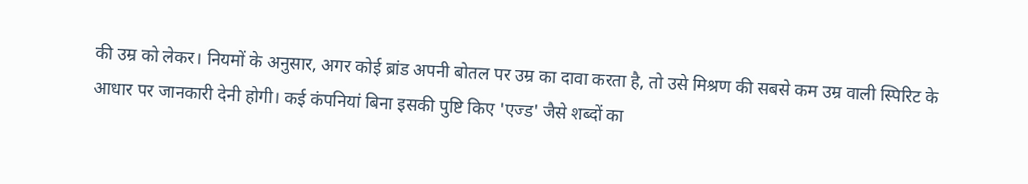की उम्र को लेकर। नियमों के अनुसार, अगर कोई ब्रांड अपनी बोतल पर उम्र का दावा करता है, तो उसे मिश्रण की सबसे कम उम्र वाली स्पिरिट के आधार पर जानकारी देनी होगी। कई कंपनियां बिना इसकी पुष्टि किए 'एज्ड' जैसे शब्दों का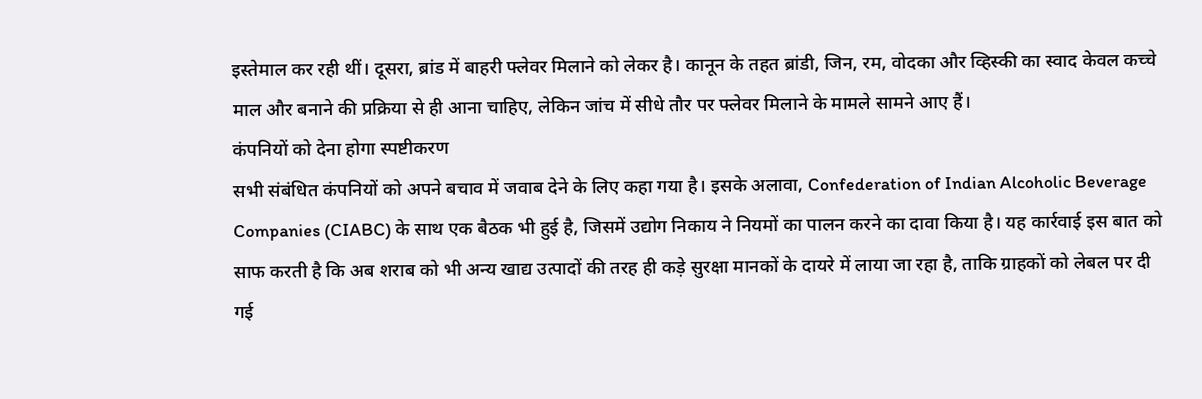इस्तेमाल कर रही थीं। दूसरा, ब्रांड में बाहरी फ्लेवर मिलाने को लेकर है। कानून के तहत ब्रांडी, जिन, रम, वोदका और व्हिस्की का स्वाद केवल कच्चे माल और बनाने की प्रक्रिया से ही आना चाहिए, लेकिन जांच में सीधे तौर पर फ्लेवर मिलाने के मामले सामने आए हैं।
कंपनियों को देना होगा स्पष्टीकरण
सभी संबंधित कंपनियों को अपने बचाव में जवाब देने के लिए कहा गया है। इसके अलावा, Confederation of Indian Alcoholic Beverage Companies (CIABC) के साथ एक बैठक भी हुई है, जिसमें उद्योग निकाय ने नियमों का पालन करने का दावा किया है। यह कार्रवाई इस बात को साफ करती है कि अब शराब को भी अन्य खाद्य उत्पादों की तरह ही कड़े सुरक्षा मानकों के दायरे में लाया जा रहा है, ताकि ग्राहकों को लेबल पर दी गई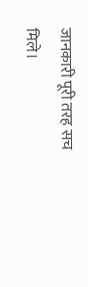जानकारी पूरी तरह सच मिले।